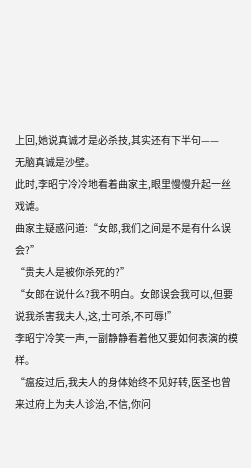上回,她说真诚才是必杀技,其实还有下半句——
无脑真诚是沙壁。
此时,李昭宁冷冷地看着曲家主,眼里慢慢升起一丝戏谑。
曲家主疑惑问道:“女郎,我们之间是不是有什么误会?”
“贵夫人是被你杀死的?”
“女郎在说什么?我不明白。女郎误会我可以,但要说我杀害我夫人,这,士可杀,不可辱!”
李昭宁冷笑一声,一副静静看着他又要如何表演的模样。
“瘟疫过后,我夫人的身体始终不见好转,医圣也曾来过府上为夫人诊治,不信,你问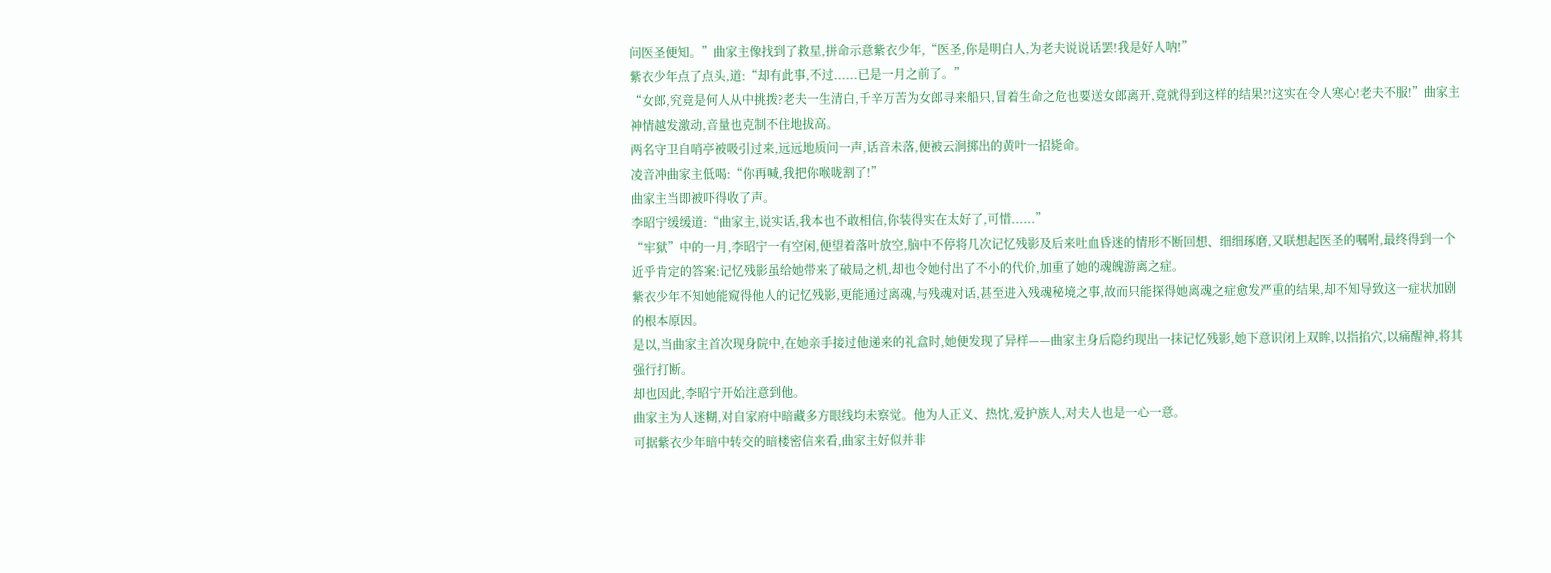问医圣便知。”曲家主像找到了救星,拼命示意紫衣少年,“医圣,你是明白人,为老夫说说话罢!我是好人呐!”
紫衣少年点了点头,道:“却有此事,不过......已是一月之前了。”
“女郎,究竟是何人从中挑拨?老夫一生清白,千辛万苦为女郎寻来船只,冒着生命之危也要送女郎离开,竟就得到这样的结果?!这实在令人寒心!老夫不服!”曲家主神情越发激动,音量也克制不住地拔高。
两名守卫自哨亭被吸引过来,远远地质问一声,话音未落,便被云涧掷出的黄叶一招毙命。
凌音冲曲家主低喝:“你再喊,我把你喉咙割了!”
曲家主当即被吓得收了声。
李昭宁缓缓道:“曲家主,说实话,我本也不敢相信,你装得实在太好了,可惜......”
“牢狱”中的一月,李昭宁一有空闲,便望着落叶放空,脑中不停将几次记忆残影及后来吐血昏迷的情形不断回想、细细琢磨,又联想起医圣的嘱咐,最终得到一个近乎肯定的答案:记忆残影虽给她带来了破局之机,却也令她付出了不小的代价,加重了她的魂魄游离之症。
紫衣少年不知她能窥得他人的记忆残影,更能通过离魂,与残魂对话,甚至进入残魂秘境之事,故而只能探得她离魂之症愈发严重的结果,却不知导致这一症状加剧的根本原因。
是以,当曲家主首次现身院中,在她亲手接过他递来的礼盒时,她便发现了异样——曲家主身后隐约现出一抹记忆残影,她下意识闭上双眸,以指掐穴,以痛醒神,将其强行打断。
却也因此,李昭宁开始注意到他。
曲家主为人迷糊,对自家府中暗藏多方眼线均未察觉。他为人正义、热忱,爱护族人,对夫人也是一心一意。
可据紫衣少年暗中转交的暗楼密信来看,曲家主好似并非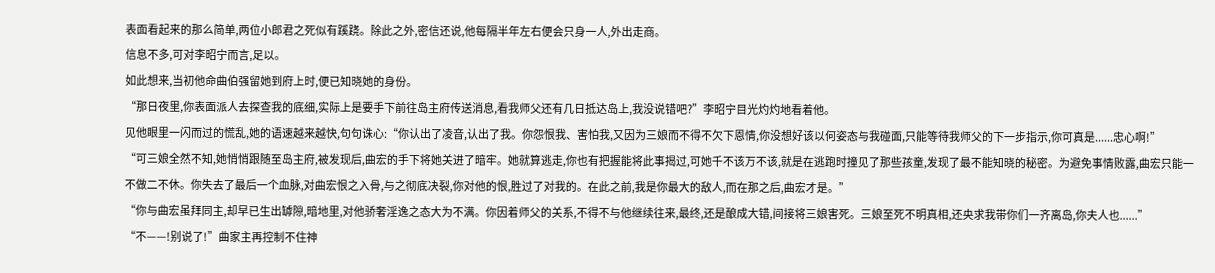表面看起来的那么简单,两位小郎君之死似有蹊跷。除此之外,密信还说,他每隔半年左右便会只身一人,外出走商。
信息不多,可对李昭宁而言,足以。
如此想来,当初他命曲伯强留她到府上时,便已知晓她的身份。
“那日夜里,你表面派人去探查我的底细,实际上是要手下前往岛主府传送消息,看我师父还有几日抵达岛上,我没说错吧?”李昭宁目光灼灼地看着他。
见他眼里一闪而过的慌乱,她的语速越来越快,句句诛心:“你认出了凌音,认出了我。你怨恨我、害怕我,又因为三娘而不得不欠下恩情,你没想好该以何姿态与我碰面,只能等待我师父的下一步指示,你可真是......忠心啊!”
“可三娘全然不知,她悄悄跟随至岛主府,被发现后,曲宏的手下将她关进了暗牢。她就算逃走,你也有把握能将此事揭过,可她千不该万不该,就是在逃跑时撞见了那些孩童,发现了最不能知晓的秘密。为避免事情败露,曲宏只能一不做二不休。你失去了最后一个血脉,对曲宏恨之入骨,与之彻底决裂,你对他的恨,胜过了对我的。在此之前,我是你最大的敌人,而在那之后,曲宏才是。”
“你与曲宏虽拜同主,却早已生出罅隙,暗地里,对他骄奢淫逸之态大为不满。你因着师父的关系,不得不与他继续往来,最终,还是酿成大错,间接将三娘害死。三娘至死不明真相,还央求我带你们一齐离岛,你夫人也......”
“不——!别说了!”曲家主再控制不住神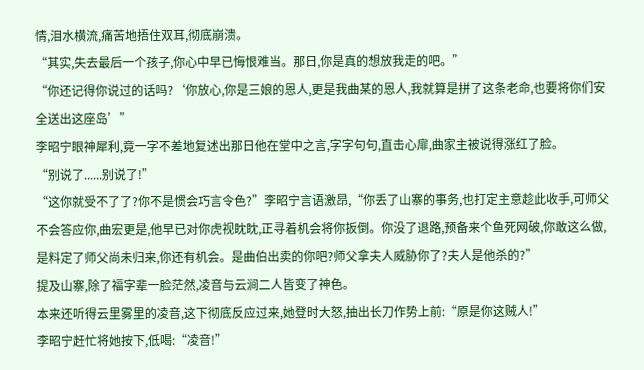情,泪水横流,痛苦地捂住双耳,彻底崩溃。
“其实,失去最后一个孩子,你心中早已悔恨难当。那日,你是真的想放我走的吧。”
“你还记得你说过的话吗?‘你放心,你是三娘的恩人,更是我曲某的恩人,我就算是拼了这条老命,也要将你们安全送出这座岛’”
李昭宁眼神犀利,竟一字不差地复述出那日他在堂中之言,字字句句,直击心扉,曲家主被说得涨红了脸。
“别说了......别说了!”
“这你就受不了了?你不是惯会巧言令色?”李昭宁言语激昂,“你丢了山寨的事务,也打定主意趁此收手,可师父不会答应你,曲宏更是,他早已对你虎视眈眈,正寻着机会将你扳倒。你没了退路,预备来个鱼死网破,你敢这么做,是料定了师父尚未归来,你还有机会。是曲伯出卖的你吧?师父拿夫人威胁你了?夫人是他杀的?”
提及山寨,除了福字辈一脸茫然,凌音与云涧二人皆变了神色。
本来还听得云里雾里的凌音,这下彻底反应过来,她登时大怒,抽出长刀作势上前:“原是你这贼人!”
李昭宁赶忙将她按下,低喝:“凌音!”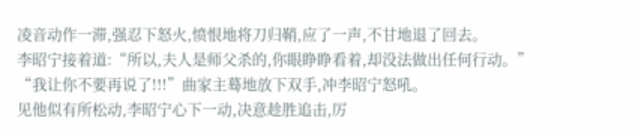凌音动作一滞,强忍下怒火,愤恨地将刀归鞘,应了一声,不甘地退了回去。
李昭宁接着道:“所以,夫人是师父杀的,你眼睁睁看着,却没法做出任何行动。”
“我让你不要再说了!!!”曲家主蓦地放下双手,冲李昭宁怒吼。
见他似有所松动,李昭宁心下一动,决意趁胜追击,厉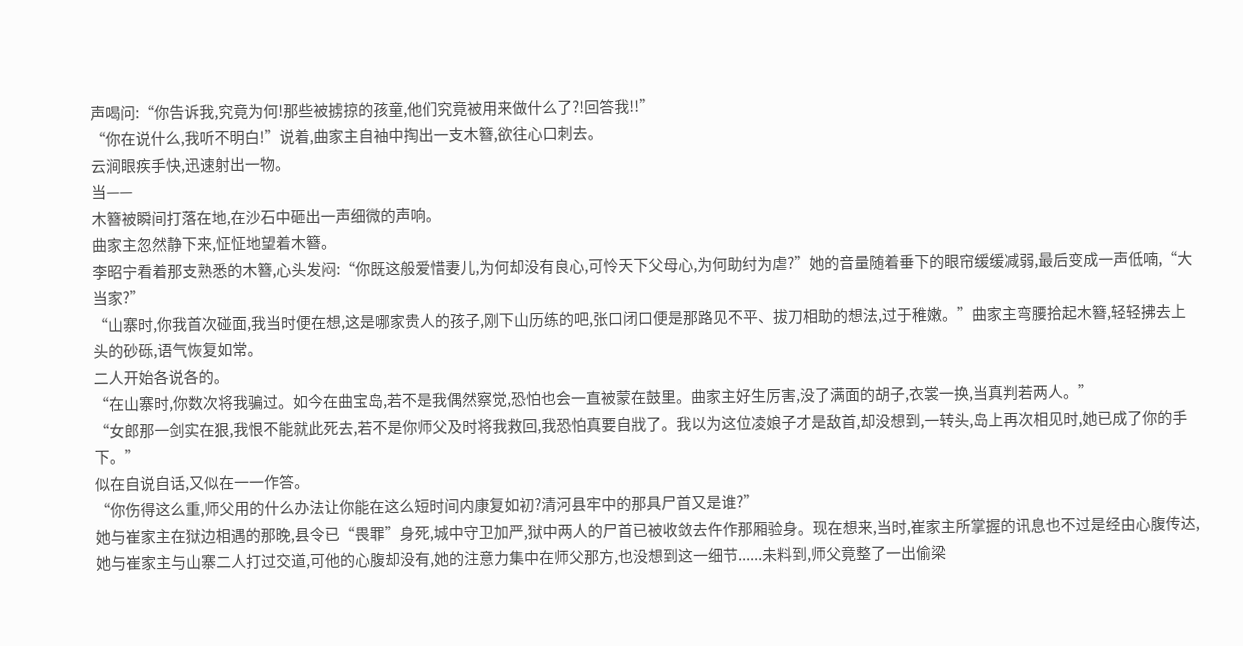声喝问:“你告诉我,究竟为何!那些被掳掠的孩童,他们究竟被用来做什么了?!回答我!!”
“你在说什么,我听不明白!”说着,曲家主自袖中掏出一支木簪,欲往心口刺去。
云涧眼疾手快,迅速射出一物。
当——
木簪被瞬间打落在地,在沙石中砸出一声细微的声响。
曲家主忽然静下来,怔怔地望着木簪。
李昭宁看着那支熟悉的木簪,心头发闷:“你既这般爱惜妻儿,为何却没有良心,可怜天下父母心,为何助纣为虐?”她的音量随着垂下的眼帘缓缓减弱,最后变成一声低喃,“大当家?”
“山寨时,你我首次碰面,我当时便在想,这是哪家贵人的孩子,刚下山历练的吧,张口闭口便是那路见不平、拔刀相助的想法,过于稚嫩。”曲家主弯腰拾起木簪,轻轻拂去上头的砂砾,语气恢复如常。
二人开始各说各的。
“在山寨时,你数次将我骗过。如今在曲宝岛,若不是我偶然察觉,恐怕也会一直被蒙在鼓里。曲家主好生厉害,没了满面的胡子,衣裳一换,当真判若两人。”
“女郎那一剑实在狠,我恨不能就此死去,若不是你师父及时将我救回,我恐怕真要自戕了。我以为这位凌娘子才是敌首,却没想到,一转头,岛上再次相见时,她已成了你的手下。”
似在自说自话,又似在一一作答。
“你伤得这么重,师父用的什么办法让你能在这么短时间内康复如初?清河县牢中的那具尸首又是谁?”
她与崔家主在狱边相遇的那晚,县令已“畏罪”身死,城中守卫加严,狱中两人的尸首已被收敛去仵作那厢验身。现在想来,当时,崔家主所掌握的讯息也不过是经由心腹传达,她与崔家主与山寨二人打过交道,可他的心腹却没有,她的注意力集中在师父那方,也没想到这一细节......未料到,师父竟整了一出偷梁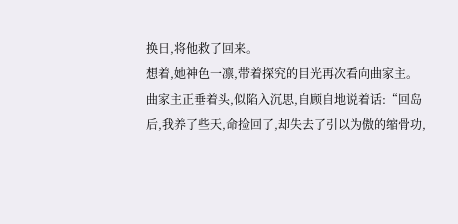换日,将他救了回来。
想着,她神色一凛,带着探究的目光再次看向曲家主。
曲家主正垂着头,似陷入沉思,自顾自地说着话:“回岛后,我养了些天,命捡回了,却失去了引以为傲的缩骨功,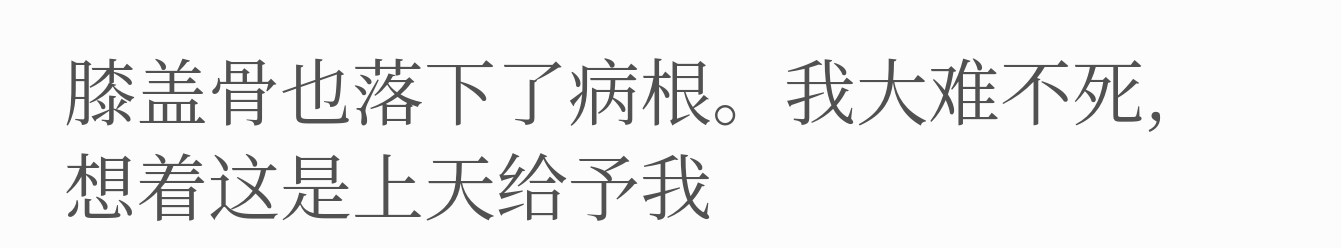膝盖骨也落下了病根。我大难不死,想着这是上天给予我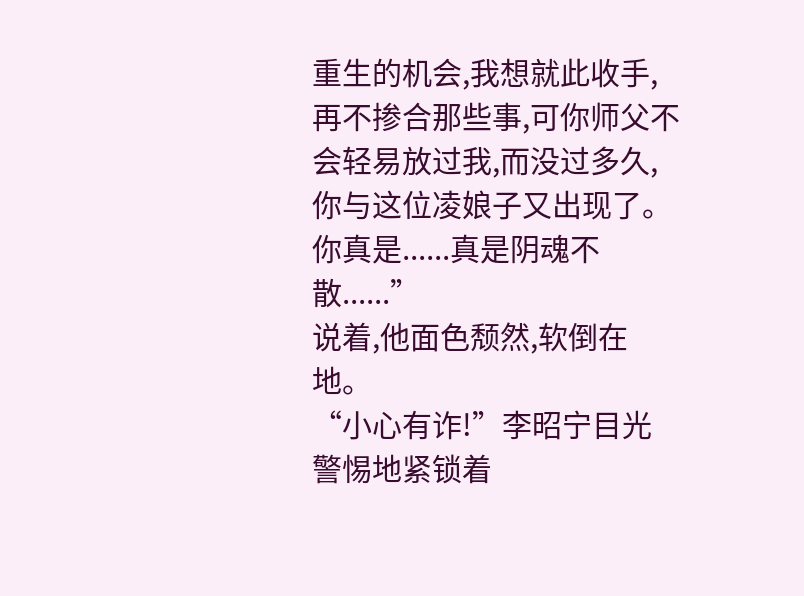重生的机会,我想就此收手,再不掺合那些事,可你师父不会轻易放过我,而没过多久,你与这位凌娘子又出现了。你真是......真是阴魂不散......”
说着,他面色颓然,软倒在地。
“小心有诈!”李昭宁目光警惕地紧锁着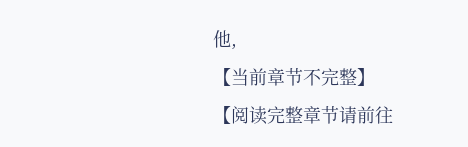他,
【当前章节不完整】
【阅读完整章节请前往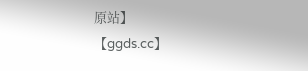原站】
【ggds.cc】